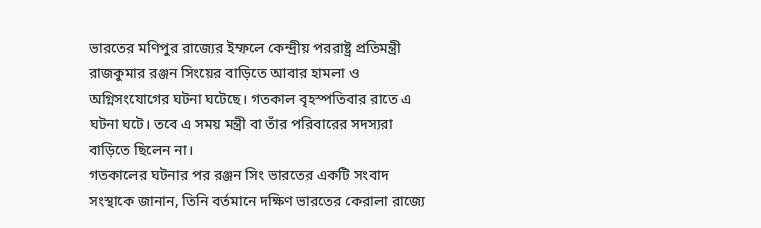ভারতের মণিপুর রাজ্যের ইম্ফলে কেন্দ্রীয় পররাষ্ট্র প্রতিমন্ত্রী রাজকুমার রঞ্জন সিংয়ের বাড়িতে আবার হামলা ও অগ্নিসংযোগের ঘটনা ঘটেছে। গতকাল বৃহস্পতিবার রাতে এ ঘটনা ঘটে। তবে এ সময় মন্ত্রী বা তাঁর পরিবারের সদস্যরা বাড়িতে ছিলেন না।
গতকালের ঘটনার পর রঞ্জন সিং ভারতের একটি সংবাদ সংস্থাকে জানান, তিনি বর্তমানে দক্ষিণ ভারতের কেরালা রাজ্যে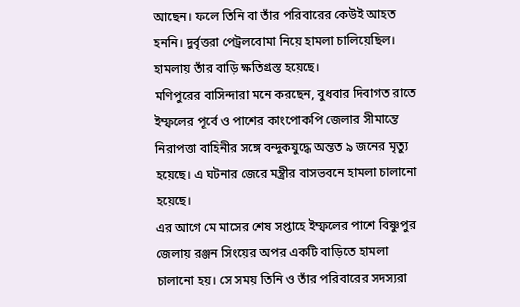আছেন। ফলে তিনি বা তাঁর পরিবারের কেউই আহত হননি। দুর্বৃত্তরা পেট্রলবোমা নিয়ে হামলা চালিয়েছিল। হামলায় তাঁর বাড়ি ক্ষতিগ্রস্ত হয়েছে।
মণিপুরের বাসিন্দারা মনে করছেন, বুধবার দিবাগত রাতে ইম্ফলের পূর্বে ও পাশের কাংপোকপি জেলার সীমান্তে নিরাপত্তা বাহিনীর সঙ্গে বন্দুকযুদ্ধে অন্তত ৯ জনের মৃত্যু হয়েছে। এ ঘটনার জেরে মন্ত্রীর বাসভবনে হামলা চালানো হয়েছে।
এর আগে মে মাসের শেষ সপ্তাহে ইম্ফলের পাশে বিষ্ণুপুর জেলায় রঞ্জন সিংয়ের অপর একটি বাড়িতে হামলা চালানো হয়। সে সময় তিনি ও তাঁর পরিবারের সদস্যরা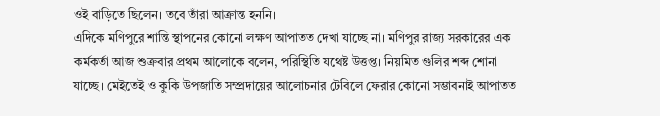ওই বাড়িতে ছিলেন। তবে তাঁরা আক্রান্ত হননি।
এদিকে মণিপুরে শান্তি স্থাপনের কোনো লক্ষণ আপাতত দেখা যাচ্ছে না। মণিপুর রাজ্য সরকারের এক কর্মকর্তা আজ শুক্রবার প্রথম আলোকে বলেন, পরিস্থিতি যথেষ্ট উত্তপ্ত। নিয়মিত গুলির শব্দ শোনা যাচ্ছে। মেইতেই ও কুকি উপজাতি সম্প্রদায়ের আলোচনার টেবিলে ফেরার কোনো সম্ভাবনাই আপাতত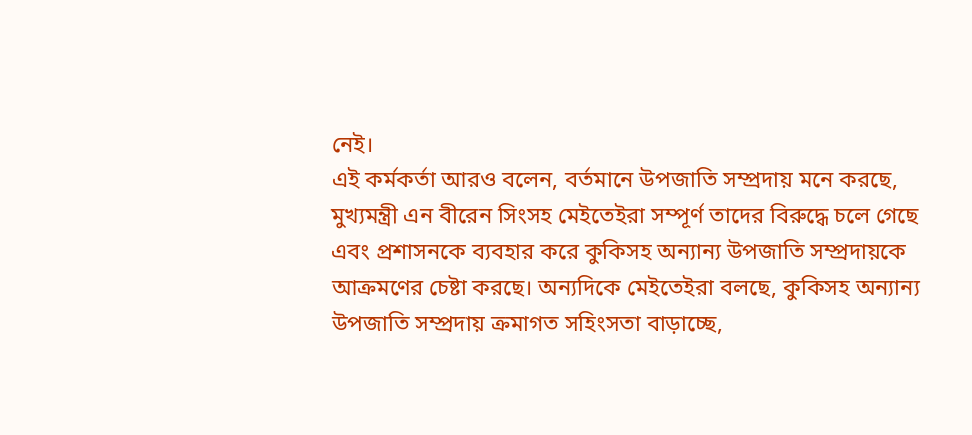নেই।
এই কর্মকর্তা আরও বলেন, বর্তমানে উপজাতি সম্প্রদায় মনে করছে, মুখ্যমন্ত্রী এন বীরেন সিংসহ মেইতেইরা সম্পূর্ণ তাদের বিরুদ্ধে চলে গেছে এবং প্রশাসনকে ব্যবহার করে কুকিসহ অন্যান্য উপজাতি সম্প্রদায়কে আক্রমণের চেষ্টা করছে। অন্যদিকে মেইতেইরা বলছে, কুকিসহ অন্যান্য উপজাতি সম্প্রদায় ক্রমাগত সহিংসতা বাড়াচ্ছে,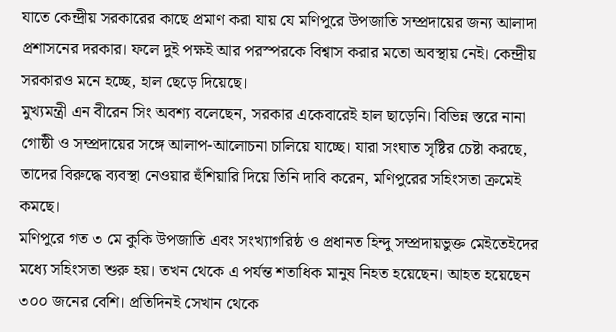যাতে কেন্দ্রীয় সরকারের কাছে প্রমাণ করা যায় যে মণিপুরে উপজাতি সম্প্রদায়ের জন্য আলাদা প্রশাসনের দরকার। ফলে দুই পক্ষই আর পরস্পরকে বিশ্বাস করার মতো অবস্থায় নেই। কেন্দ্রীয় সরকারও মনে হচ্ছে, হাল ছেড়ে দিয়েছে।
মুখ্যমন্ত্রী এন বীরেন সিং অবশ্য বলেছেন, সরকার একেবারেই হাল ছাড়েনি। বিভিন্ন স্তরে নানা গোষ্ঠী ও সম্প্রদায়ের সঙ্গে আলাপ-আলোচনা চালিয়ে যাচ্ছে। যারা সংঘাত সৃষ্টির চেষ্টা করছে, তাদের বিরুদ্ধে ব্যবস্থা নেওয়ার হুঁশিয়ারি দিয়ে তিনি দাবি করেন, মণিপুরের সহিংসতা ক্রমেই কমছে।
মণিপুরে গত ৩ মে কুকি উপজাতি এবং সংখ্যাগরিষ্ঠ ও প্রধানত হিন্দু সম্প্রদায়ভুক্ত মেইতেইদের মধ্যে সহিংসতা শুরু হয়। তখন থেকে এ পর্যন্ত শতাধিক মানুষ নিহত হয়েছেন। আহত হয়েছেন ৩০০ জনের বেশি। প্রতিদিনই সেখান থেকে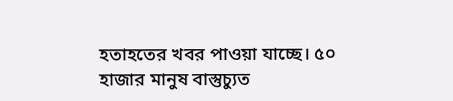হতাহতের খবর পাওয়া যাচ্ছে। ৫০ হাজার মানুষ বাস্তুচ্যুত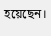হয়েছেন।